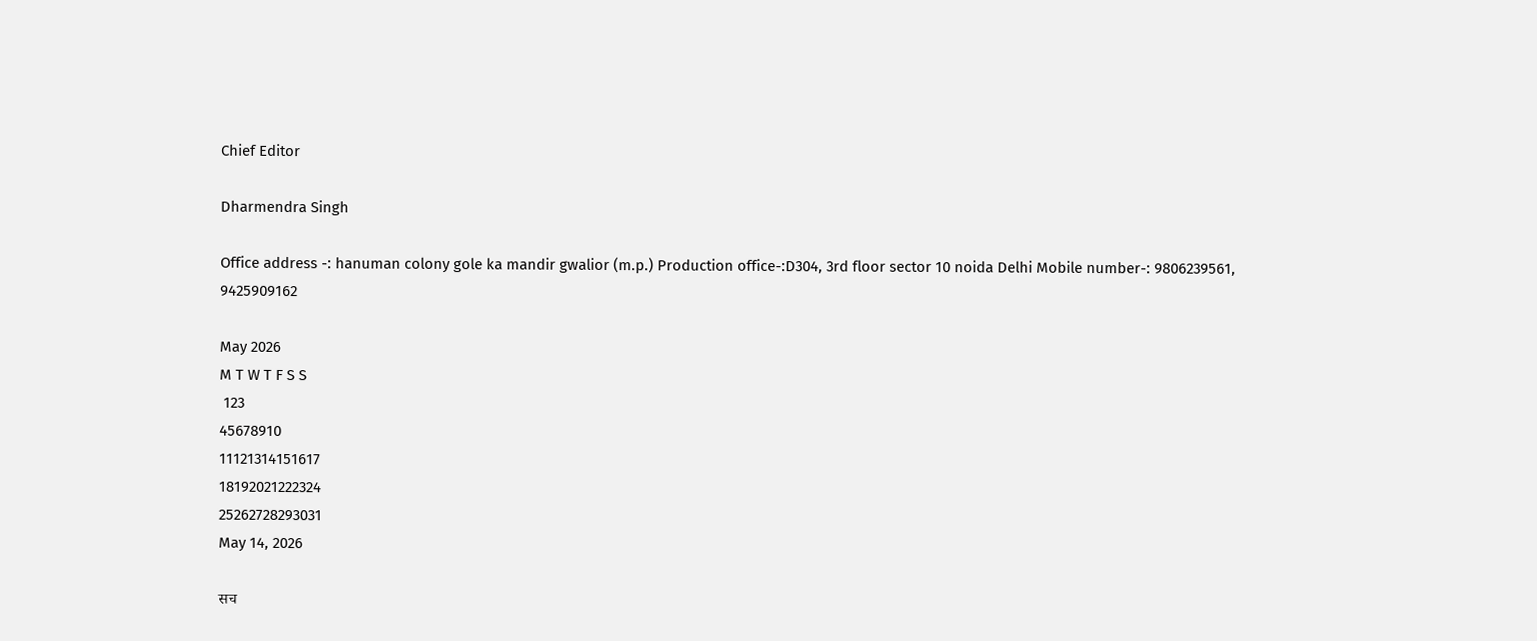Chief Editor

Dharmendra Singh

Office address -: hanuman colony gole ka mandir gwalior (m.p.) Production office-:D304, 3rd floor sector 10 noida Delhi Mobile number-: 9806239561, 9425909162

May 2026
M T W T F S S
 123
45678910
11121314151617
18192021222324
25262728293031
May 14, 2026

सच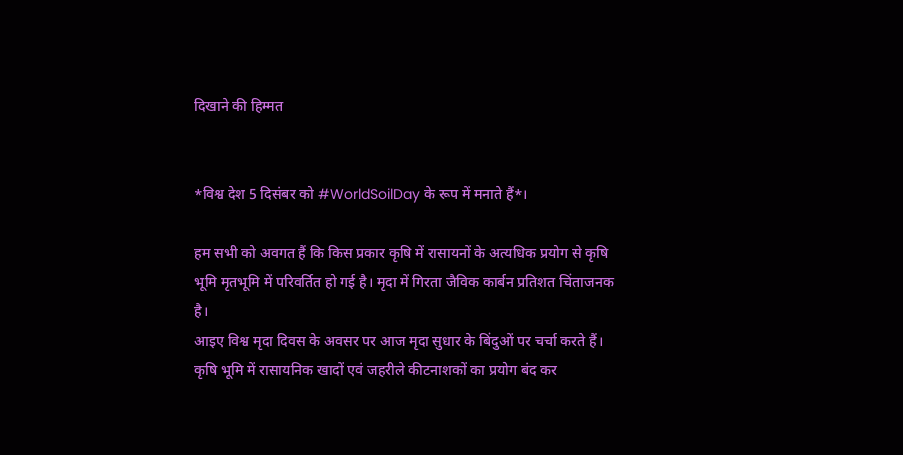दिखाने की हिम्मत


*विश्व देश 5 दिसंबर को #WorldSoilDay के रूप में मनाते हैं*।

हम सभी को अवगत हैं कि किस प्रकार कृषि में रासायनों के अत्यधिक प्रयोग से कृषि भूमि मृतभूमि में परिवर्तित हो गई है। मृदा में गिरता जैविक कार्बन प्रतिशत चिंताजनक है।
आइए विश्व मृदा दिवस के अवसर पर आज मृदा सुधार के बिंदुओं पर चर्चा करते हैं।
कृषि भूमि में रासायनिक खादों एवं जहरीले कीटनाशकों का प्रयोग बंद कर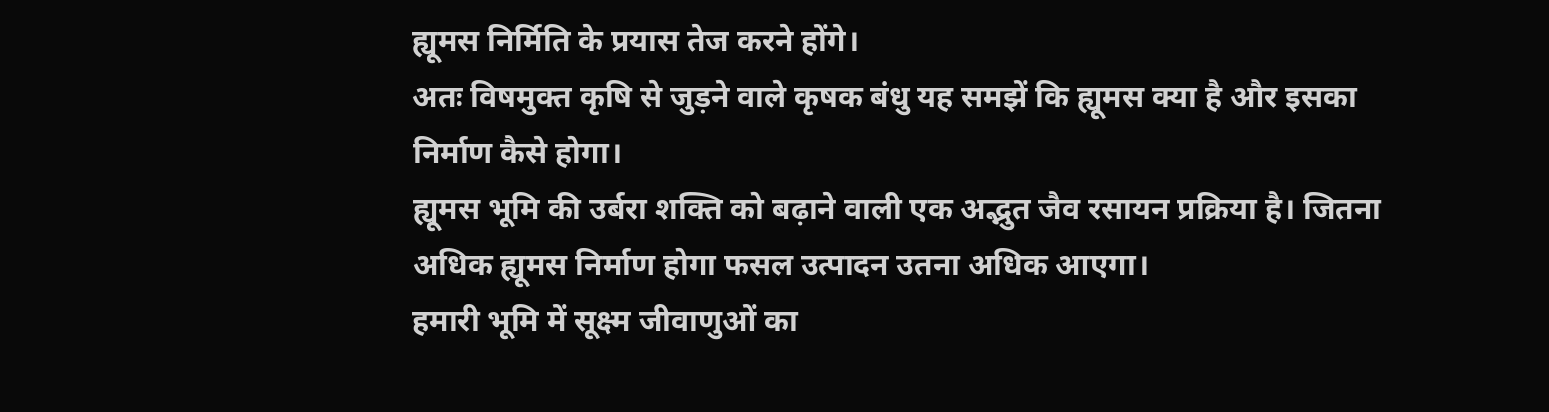ह्यूमस निर्मिति के प्रयास तेज करने होंगे।
अतः विषमुक्त कृषि से जुड़ने वाले कृषक बंधु यह समझें कि ह्यूमस क्या है और इसका निर्माण कैसे होगा।
ह्यूमस भूमि की उर्बरा शक्ति को बढ़ाने वाली एक अद्भुत जैव रसायन प्रक्रिया है। जितना अधिक ह्यूमस निर्माण होगा फसल उत्पादन उतना अधिक आएगा।
हमारी भूमि में सूक्ष्म जीवाणुओं का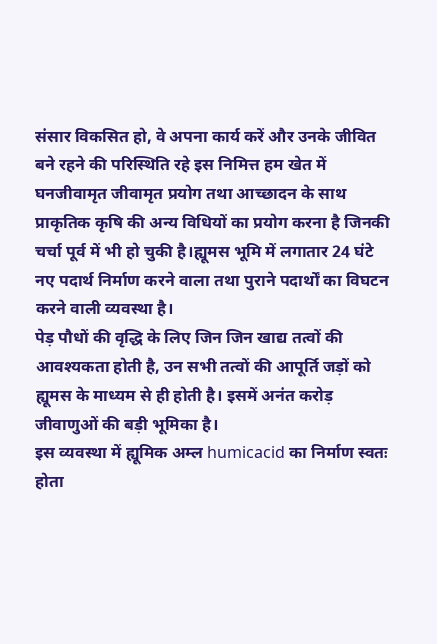संसार विकसित हो, वे अपना कार्य करें और उनके जीवित बने रहने की परिस्थिति रहे इस निमित्त हम खेत में घनजीवामृत जीवामृत प्रयोग तथा आच्छादन के साथ प्राकृतिक कृषि की अन्य विधियों का प्रयोग करना है जिनकी चर्चा पूर्व में भी हो चुकी है।ह्यूमस भूमि में लगातार 24 घंटे नए पदार्थ निर्माण करने वाला तथा पुराने पदार्थों का विघटन करने वाली व्यवस्था है।
पेड़ पौधों की वृद्धि के लिए जिन जिन खाद्य तत्वों की आवश्यकता होती है, उन सभी तत्वों की आपूर्ति जड़ों को ह्यूमस के माध्यम से ही होती है। इसमें अनंत करोड़ जीवाणुओं की बड़ी भूमिका है।
इस व्यवस्था में ह्यूमिक अम्ल humicacid का निर्माण स्वतः होता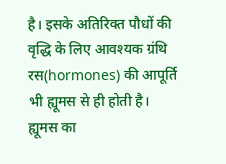है। इसके अतिरिक्त पौधों की वृद्धि के लिए आवश्यक ग्रंथि रस(hormones) की आपूर्ति भी ह्यूमस से ही होती है।
ह्यूमस का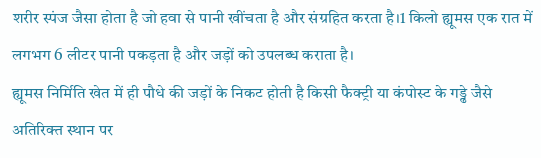शरीर स्पंज जैसा होता है जो हवा से पानी खींचता है और संग्रहित करता है।1 किलो ह्यूमस एक रात में लगभग 6 लीटर पानी पकड़ता है और जड़ों को उपलब्ध कराता है।
ह्यूमस निर्मिति खेत में ही पौधे की जड़ों के निकट होती है किसी फैक्ट्री या कंपोस्ट के गड्ढे जैसे अतिरिक्त स्थान पर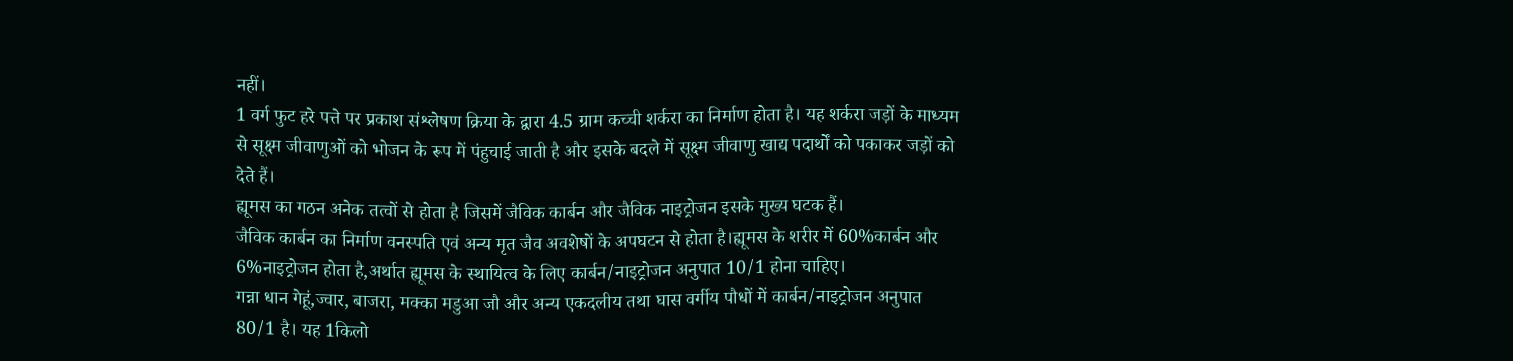नहीं।
1 वर्ग फुट हरे पत्ते पर प्रकाश संश्लेषण क्रिया के द्वारा 4.5 ग्राम कच्ची शर्करा का निर्माण होता है। यह शर्करा जड़ों के माध्यम से सूक्ष्म जीवाणुओं को भोजन के रूप में पंहुचाई जाती है और इसके बदले में सूक्ष्म जीवाणु खाद्य पदार्थों को पकाकर जड़ों को देते हैं।
ह्यूमस का गठन अनेक तत्वों से होता है जिसमें जैविक कार्बन और जैविक नाइट्रोजन इसके मुख्य घटक हैं।
जैविक कार्बन का निर्माण वनस्पति एवं अन्य मृत जैव अवशेषों के अपघटन से होता है।ह्यूमस के शरीर में 60%कार्बन और 6%नाइट्रोजन होता है,अर्थात ह्यूमस के स्थायित्व के लिए कार्बन/नाइट्रोजन अनुपात 10/1 होना चाहिए।
गन्ना धान गेहूं,ज्वार, बाजरा, मक्का मडुआ जौ और अन्य एकदलीय तथा घास वर्गीय पौधों में कार्बन/नाइट्रोजन अनुपात 80/1 है। यह 1किलो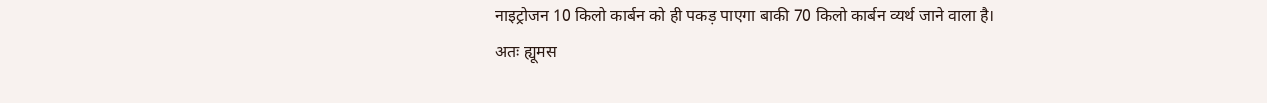नाइट्रोजन 10 किलो कार्बन को ही पकड़ पाएगा बाकी 70 किलो कार्बन व्यर्थ जाने वाला है।
अतः ह्यूमस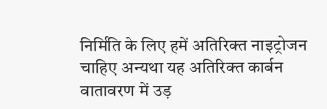निर्मिति के लिए हमें अतिरिक्त नाइट्रोजन चाहिए अन्यथा यह अतिरिक्त कार्बन वातावरण में उड़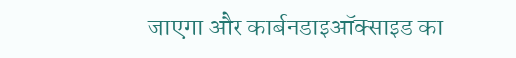जाएगा और कार्बनडाइऑक्साइड का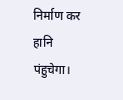निर्माण कर हानि पंहुचेगा।